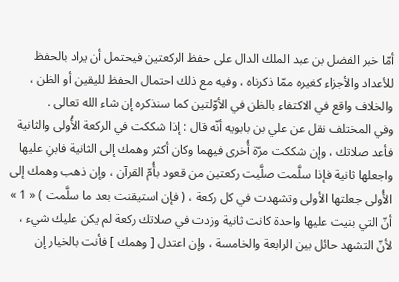أمّا خبر الفضل بن عبد الملك الدال على حفظ الركعتين فيحتمل أن يراد بالحفظ للأعداد والأجزاء كغيره ممّا ذكرناه ، وفيه مع ذلك احتمال الحفظ لليقين أو الظن ، والخلاف واقع في الاكتفاء بالظن في الأوّلتين كما سنذكره إن شاء الله تعالى .
وفي المختلف نقل عن علي بن بابويه أنّه قال : إذا شككت في الركعة الأُولى والثانية فأعد صلاتك ، وإن شككت مرّة أُخرى فيهما وكان أكثر وهمك إلى الثانية فابنِ عليها واجعلها ثانية فإذا سلَّمت صلَّيت ركعتين من قعود بأُمّ القرآن ، وإن ذهب وهمك إلى الأُولى جعلتها الأولى وتشهدت في كل ركعة ، ( فإن استيقنت بعد ما سلَّمت ) « 1 » أنّ التي بنيت عليها واحدة كانت ثانية وزدت في صلاتك ركعة لم يكن عليك شيء ، لأنّ التشهد حائل بين الرابعة والخامسة ، وإن اعتدل [ وهمك ] فأنت بالخيار إن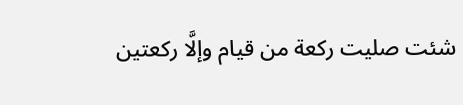شئت صليت ركعة من قيام وإلَّا ركعتين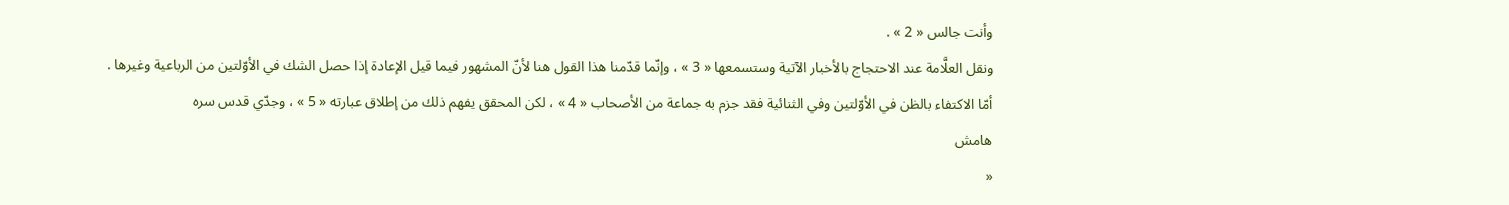وأنت جالس « 2 » .
ونقل العلَّامة عند الاحتجاج بالأخبار الآتية وستسمعها « 3 » ، وإنّما قدّمنا هذا القول هنا لأنّ المشهور فيما قيل الإعادة إذا حصل الشك في الأوّلتين من الرباعية وغيرها .
أمّا الاكتفاء بالظن في الأوّلتين وفي الثنائية فقد جزم به جماعة من الأصحاب « 4 » ، لكن المحقق يفهم ذلك من إطلاق عبارته « 5 » ، وجدّي قدس سره
هامش
«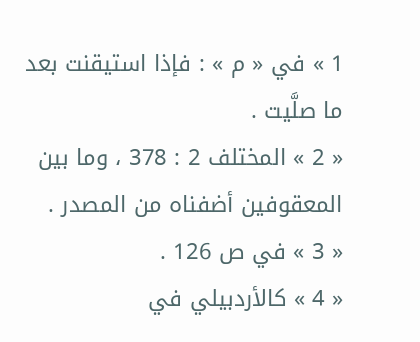1 » في « م » : فإذا استيقنت بعد ما صلَّيت .
« 2 » المختلف 2 : 378 ، وما بين المعقوفين أضفناه من المصدر .
« 3 » في ص 126 .
« 4 » كالأردبيلي في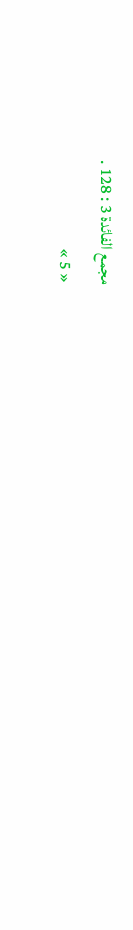مجمع الفائدة 3 : 128 .
« 5 »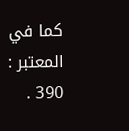كما في المعتبر : 390 .